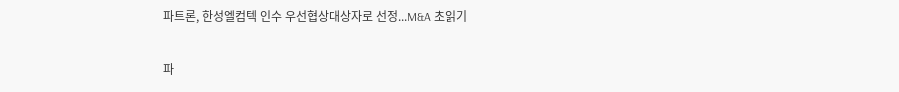파트론, 한성엘컴텍 인수 우선협상대상자로 선정...M&A 초읽기

파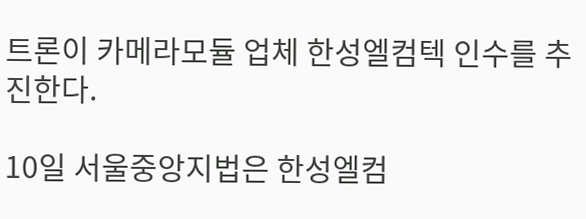트론이 카메라모듈 업체 한성엘컴텍 인수를 추진한다.

10일 서울중앙지법은 한성엘컴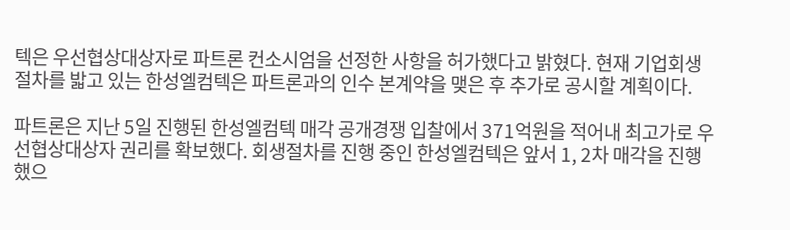텍은 우선협상대상자로 파트론 컨소시엄을 선정한 사항을 허가했다고 밝혔다. 현재 기업회생절차를 밟고 있는 한성엘컴텍은 파트론과의 인수 본계약을 맺은 후 추가로 공시할 계획이다.

파트론은 지난 5일 진행된 한성엘컴텍 매각 공개경쟁 입찰에서 371억원을 적어내 최고가로 우선협상대상자 권리를 확보했다. 회생절차를 진행 중인 한성엘컴텍은 앞서 1, 2차 매각을 진행했으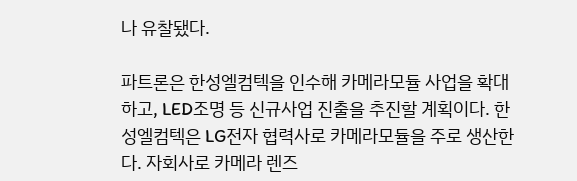나 유찰됐다.

파트론은 한성엘컴텍을 인수해 카메라모듈 사업을 확대하고, LED조명 등 신규사업 진출을 추진할 계획이다. 한성엘컴텍은 LG전자 협력사로 카메라모듈을 주로 생산한다. 자회사로 카메라 렌즈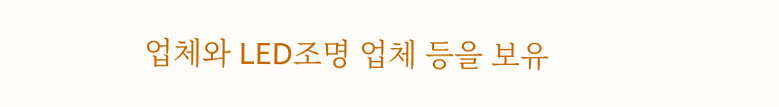업체와 LED조명 업체 등을 보유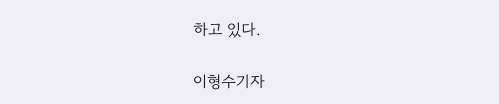하고 있다.

이형수기자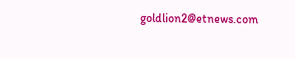goldlion2@etnews.com